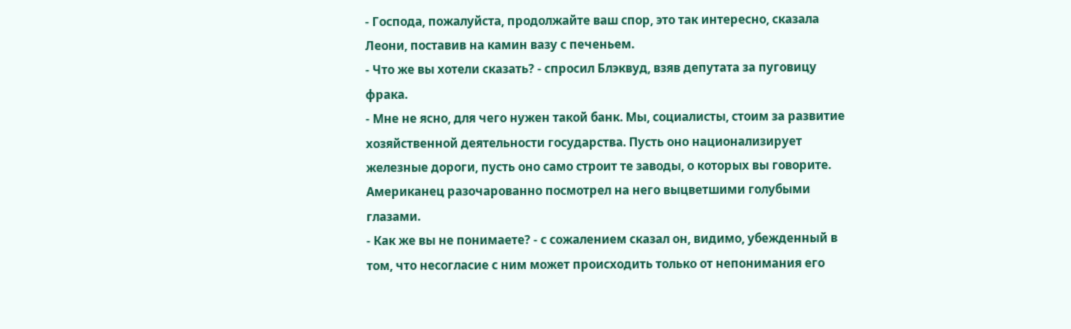- Господа, пожалуйста, продолжайте ваш спор, это так интересно, сказала Леони, поставив на камин вазу с печеньем.
- Что же вы хотели сказать? - спросил Блэквуд, взяв депутата за пуговицу фрака.
- Мне не ясно, для чего нужен такой банк. Мы, социалисты, стоим за развитие хозяйственной деятельности государства. Пусть оно национализирует железные дороги, пусть оно само строит те заводы, о которых вы говорите.
Американец разочарованно посмотрел на него выцветшими голубыми глазами.
- Как же вы не понимаете? - с сожалением сказал он, видимо, убежденный в том, что несогласие с ним может происходить только от непонимания его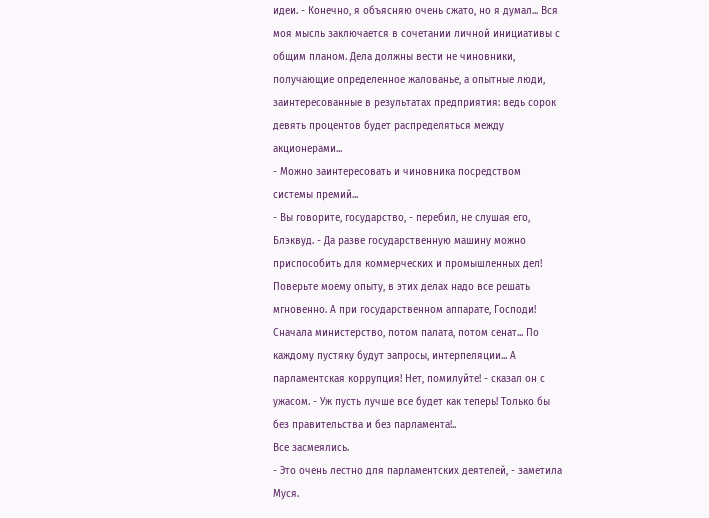идеи. - Конечно, я объясняю очень сжато, но я думал... Вся моя мысль заключается в сочетании личной инициативы с общим планом. Дела должны вести не чиновники, получающие определенное жалованье, а опытные люди, заинтересованные в результатах предприятия: ведь сорок девять процентов будет распределяться между акционерами...
- Можно заинтересовать и чиновника посредством системы премий...
- Вы говорите, государство, - перебил, не слушая его, Блэквуд. - Да разве государственную машину можно приспособить для коммерческих и промышленных дел! Поверьте моему опыту, в этих делах надо все решать мгновенно. А при государственном аппарате, Господи! Сначала министерство, потом палата, потом сенат... По каждому пустяку будут запросы, интерпеляции... А парламентская коррупция! Нет, помилуйте! - сказал он с ужасом. - Уж пусть лучше все будет как теперь! Только бы без правительства и без парламента!..
Все засмеялись.
- Это очень лестно для парламентских деятелей, - заметила Муся.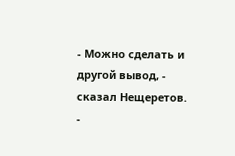- Можно сделать и другой вывод, - сказал Нещеретов. -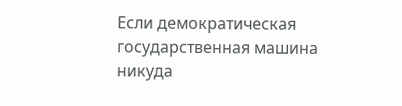Если демократическая государственная машина никуда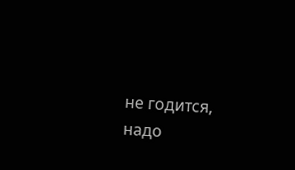не годится, надо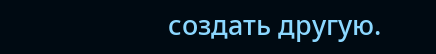создать другую.